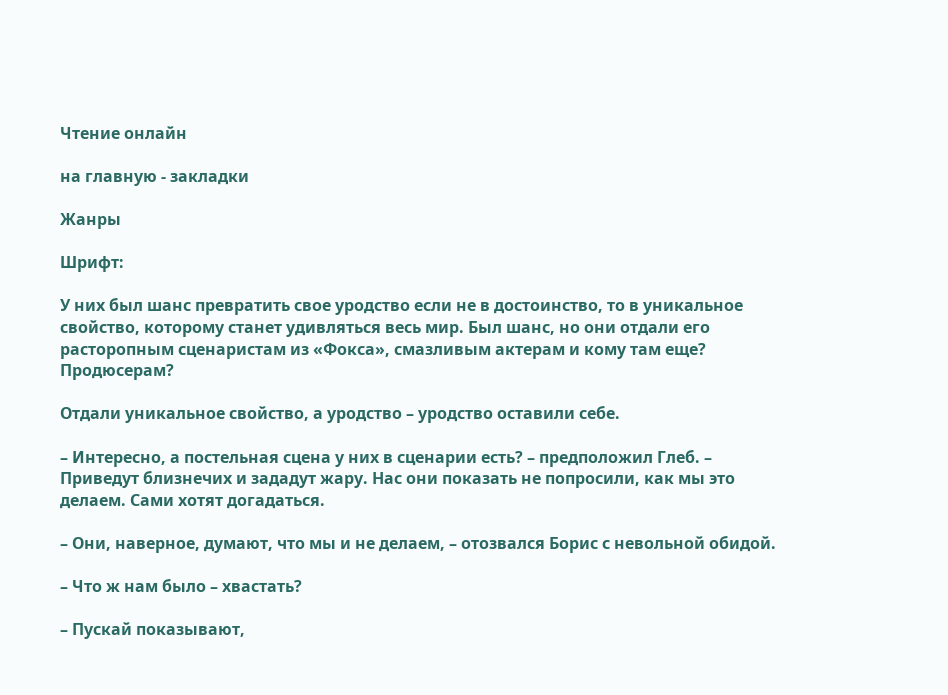Чтение онлайн

на главную - закладки

Жанры

Шрифт:

У них был шанс превратить свое уродство если не в достоинство, то в уникальное свойство, которому станет удивляться весь мир. Был шанс, но они отдали его расторопным сценаристам из «Фокса», смазливым актерам и кому там еще? Продюсерам?

Отдали уникальное свойство, а уродство – уродство оставили себе.

– Интересно, а постельная сцена у них в сценарии есть? – предположил Глеб. – Приведут близнечих и зададут жару. Нас они показать не попросили, как мы это делаем. Сами хотят догадаться.

– Они, наверное, думают, что мы и не делаем, – отозвался Борис с невольной обидой.

– Что ж нам было – хвастать?

– Пускай показывают,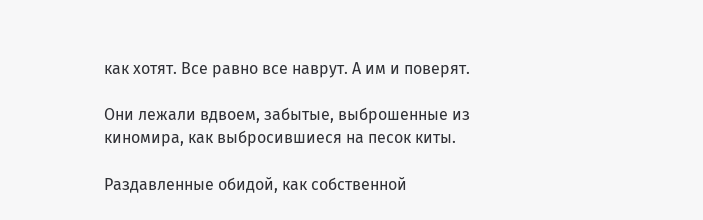как хотят. Все равно все наврут. А им и поверят.

Они лежали вдвоем, забытые, выброшенные из киномира, как выбросившиеся на песок киты.

Раздавленные обидой, как собственной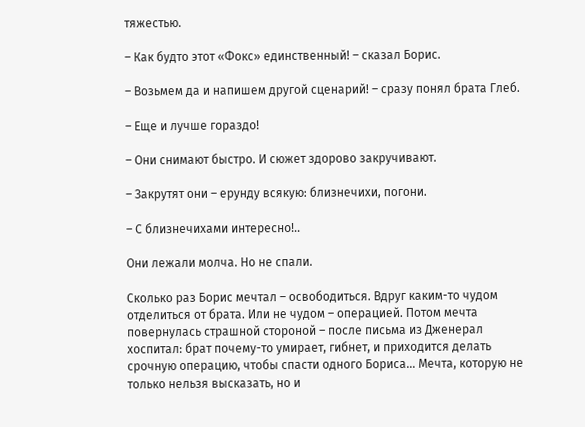тяжестью.

– Как будто этот «Фокс» единственный! – сказал Борис.

– Возьмем да и напишем другой сценарий! – сразу понял брата Глеб.

– Еще и лучше гораздо!

– Они снимают быстро. И сюжет здорово закручивают.

– Закрутят они – ерунду всякую: близнечихи, погони.

– С близнечихами интересно!..

Они лежали молча. Но не спали.

Сколько раз Борис мечтал – освободиться. Вдруг каким-то чудом отделиться от брата. Или не чудом – операцией. Потом мечта повернулась страшной стороной – после письма из Дженерал хоспитал: брат почему-то умирает, гибнет, и приходится делать срочную операцию, чтобы спасти одного Бориса… Мечта, которую не только нельзя высказать, но и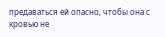предаваться ей опасно, чтобы она с кровью не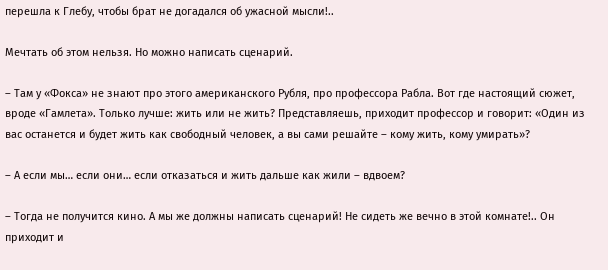перешла к Глебу, чтобы брат не догадался об ужасной мысли!..

Мечтать об этом нельзя. Но можно написать сценарий.

– Там у «Фокса» не знают про этого американского Рубля, про профессора Рабла. Вот где настоящий сюжет, вроде «Гамлета». Только лучше: жить или не жить? Представляешь, приходит профессор и говорит: «Один из вас останется и будет жить как свободный человек, а вы сами решайте – кому жить, кому умирать»?

– А если мы… если они… если отказаться и жить дальше как жили – вдвоем?

– Тогда не получится кино. А мы же должны написать сценарий! Не сидеть же вечно в этой комнате!.. Он приходит и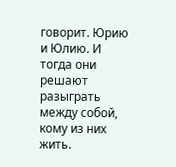говорит. Юрию и Юлию. И тогда они решают разыграть между собой, кому из них жить.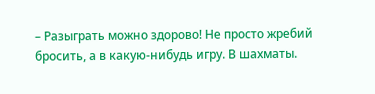– Разыграть можно здорово! Не просто жребий бросить, а в какую-нибудь игру. В шахматы.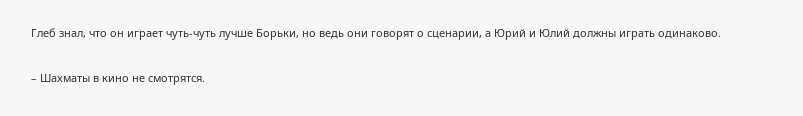Глеб знал, что он играет чуть-чуть лучше Борьки, но ведь они говорят о сценарии, а Юрий и Юлий должны играть одинаково.

– Шахматы в кино не смотрятся.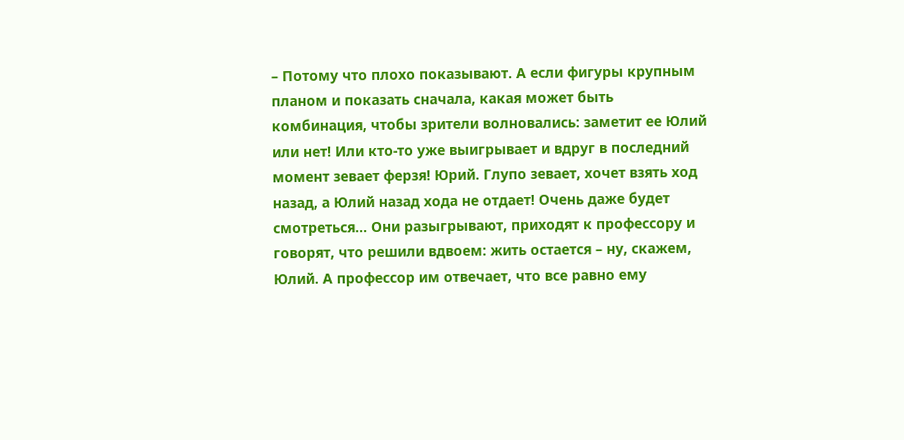– Потому что плохо показывают. А если фигуры крупным планом и показать сначала, какая может быть комбинация, чтобы зрители волновались: заметит ее Юлий или нет! Или кто-то уже выигрывает и вдруг в последний момент зевает ферзя! Юрий. Глупо зевает, хочет взять ход назад, а Юлий назад хода не отдает! Очень даже будет смотреться… Они разыгрывают, приходят к профессору и говорят, что решили вдвоем: жить остается – ну, скажем, Юлий. А профессор им отвечает, что все равно ему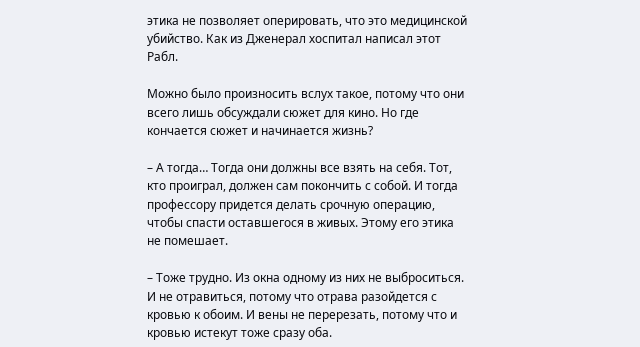этика не позволяет оперировать, что это медицинской убийство. Как из Дженерал хоспитал написал этот Рабл.

Можно было произносить вслух такое, потому что они всего лишь обсуждали сюжет для кино. Но где кончается сюжет и начинается жизнь?

– А тогда… Тогда они должны все взять на себя. Тот, кто проиграл, должен сам покончить с собой. И тогда профессору придется делать срочную операцию, чтобы спасти оставшегося в живых. Этому его этика не помешает.

– Тоже трудно. Из окна одному из них не выброситься. И не отравиться, потому что отрава разойдется с кровью к обоим. И вены не перерезать, потому что и кровью истекут тоже сразу оба.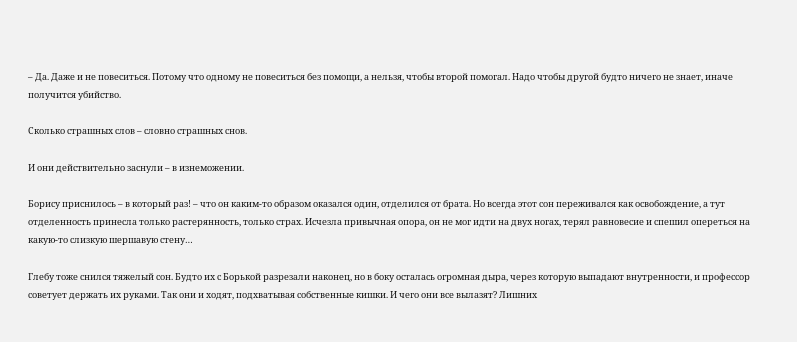– Да. Даже и не повеситься. Потому что одному не повеситься без помощи, а нельзя, чтобы второй помогал. Надо чтобы другой будто ничего не знает, иначе получится убийство.

Сколько страшных слов – словно страшных снов.

И они действительно заснули – в изнеможении.

Борису приснилось – в который раз! – что он каким-то образом оказался один, отделился от брата. Но всегда этот сон переживался как освобождение, а тут отделенность принесла только растерянность, только страх. Исчезла привычная опора, он не мог идти на двух ногах, терял равновесие и спешил опереться на какую-то слизкую шершавую стену…

Глебу тоже снился тяжелый сон. Будто их с Борькой разрезали наконец, но в боку осталась огромная дыра, через которую выпадают внутренности, и профессор советует держать их руками. Так они и ходят, подхватывая собственные кишки. И чего они все вылазят? Лишних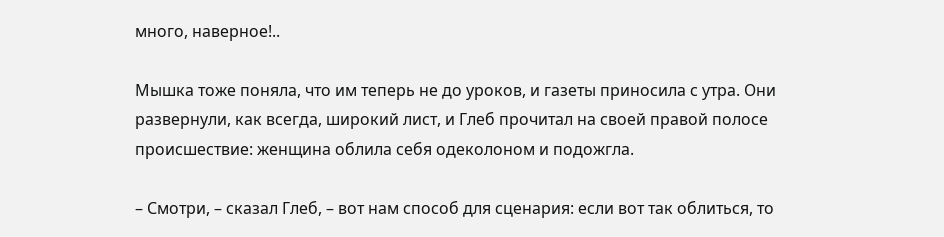много, наверное!..

Мышка тоже поняла, что им теперь не до уроков, и газеты приносила с утра. Они развернули, как всегда, широкий лист, и Глеб прочитал на своей правой полосе происшествие: женщина облила себя одеколоном и подожгла.

– Смотри, – сказал Глеб, – вот нам способ для сценария: если вот так облиться, то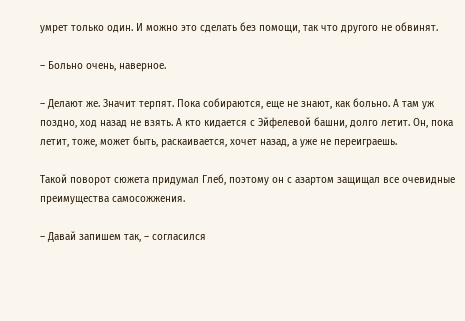умрет только один. И можно это сделать без помощи, так что другого не обвинят.

– Больно очень, наверное.

– Делают же. Значит терпят. Пока собираются, еще не знают, как больно. А там уж поздно, ход назад не взять. А кто кидается с Эйфелевой башни, долго летит. Он, пока летит, тоже, может быть, раскаивается, хочет назад, а уже не переиграешь.

Такой поворот сюжета придумал Глеб, поэтому он с азартом защищал все очевидные преимущества самосожжения.

– Давай запишем так, – согласился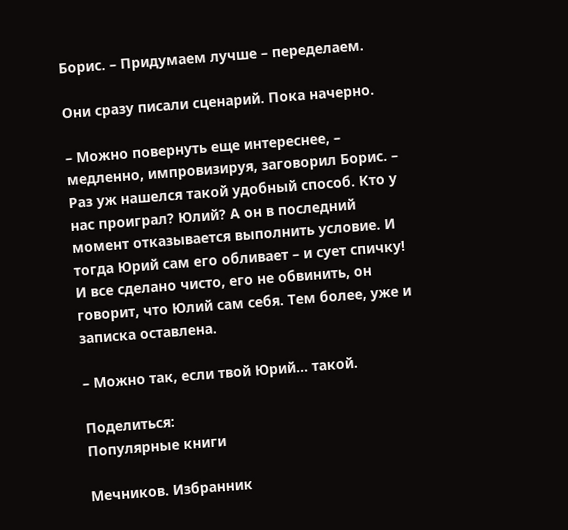Борис. – Придумаем лучше – переделаем.

Они сразу писали сценарий. Пока начерно.

– Можно повернуть еще интереснее, – медленно, импровизируя, заговорил Борис. – Раз уж нашелся такой удобный способ. Кто у нас проиграл? Юлий? А он в последний момент отказывается выполнить условие. И тогда Юрий сам его обливает – и сует спичку! И все сделано чисто, его не обвинить, он говорит, что Юлий сам себя. Тем более, уже и записка оставлена.

– Можно так, если твой Юрий… такой.

Поделиться:
Популярные книги

Мечников. Избранник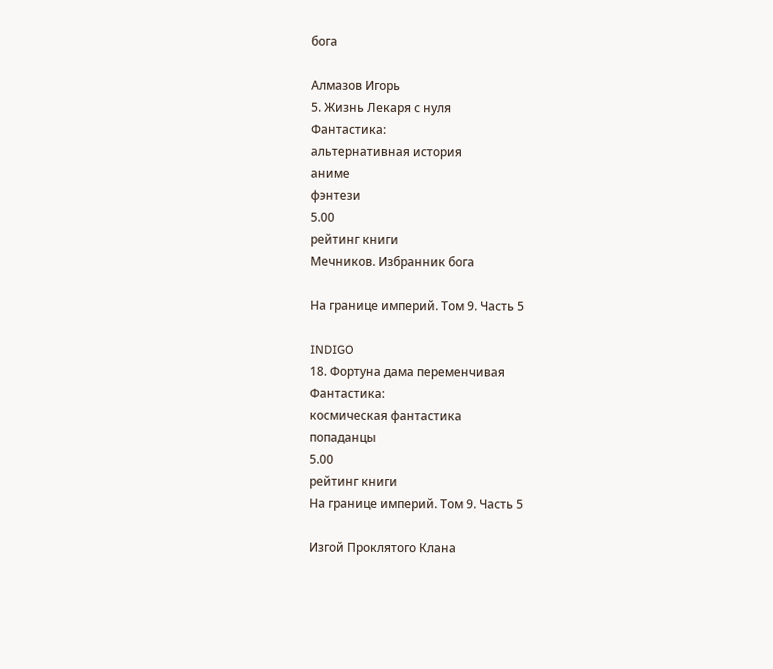бога

Алмазов Игорь
5. Жизнь Лекаря с нуля
Фантастика:
альтернативная история
аниме
фэнтези
5.00
рейтинг книги
Мечников. Избранник бога

На границе империй. Том 9. Часть 5

INDIGO
18. Фортуна дама переменчивая
Фантастика:
космическая фантастика
попаданцы
5.00
рейтинг книги
На границе империй. Том 9. Часть 5

Изгой Проклятого Клана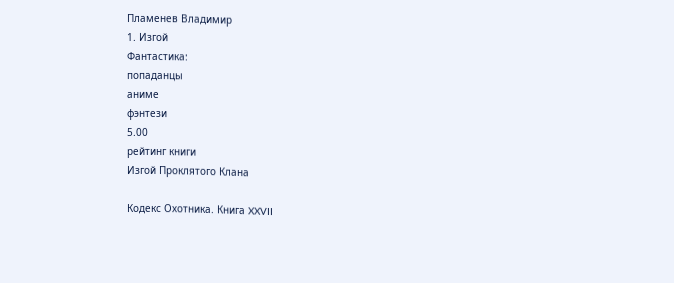Пламенев Владимир
1. Изгой
Фантастика:
попаданцы
аниме
фэнтези
5.00
рейтинг книги
Изгой Проклятого Клана

Кодекс Охотника. Книга XXVII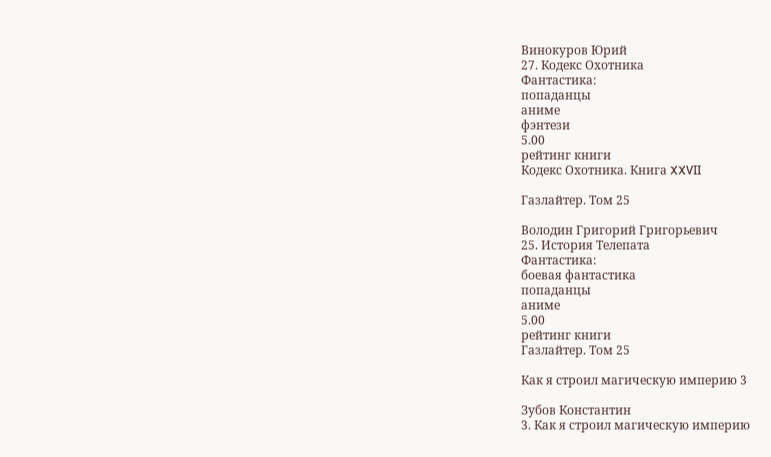Винокуров Юрий
27. Кодекс Охотника
Фантастика:
попаданцы
аниме
фэнтези
5.00
рейтинг книги
Кодекс Охотника. Книга XXVII

Газлайтер. Том 25

Володин Григорий Григорьевич
25. История Телепата
Фантастика:
боевая фантастика
попаданцы
аниме
5.00
рейтинг книги
Газлайтер. Том 25

Как я строил магическую империю 3

Зубов Константин
3. Как я строил магическую империю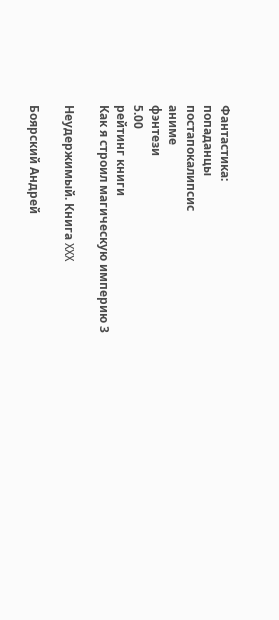Фантастика:
попаданцы
постапокалипсис
аниме
фэнтези
5.00
рейтинг книги
Как я строил магическую империю 3

Неудержимый. Книга XXX

Боярский Андрей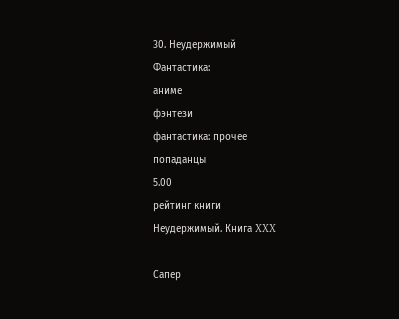30. Неудержимый
Фантастика:
аниме
фэнтези
фантастика: прочее
попаданцы
5.00
рейтинг книги
Неудержимый. Книга XXX

Сапер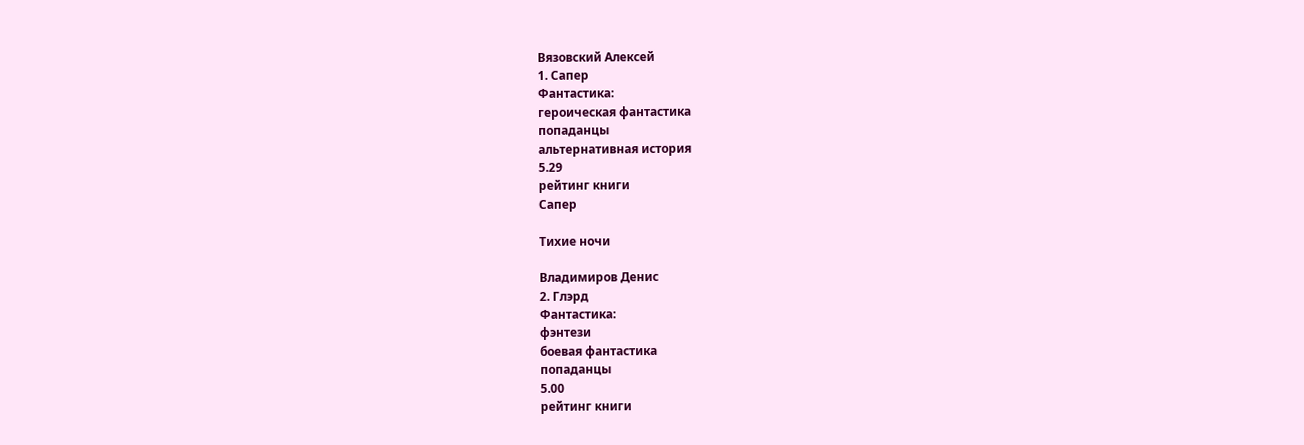Вязовский Алексей
1. Сапер
Фантастика:
героическая фантастика
попаданцы
альтернативная история
5.29
рейтинг книги
Сапер

Тихие ночи

Владимиров Денис
2. Глэрд
Фантастика:
фэнтези
боевая фантастика
попаданцы
5.00
рейтинг книги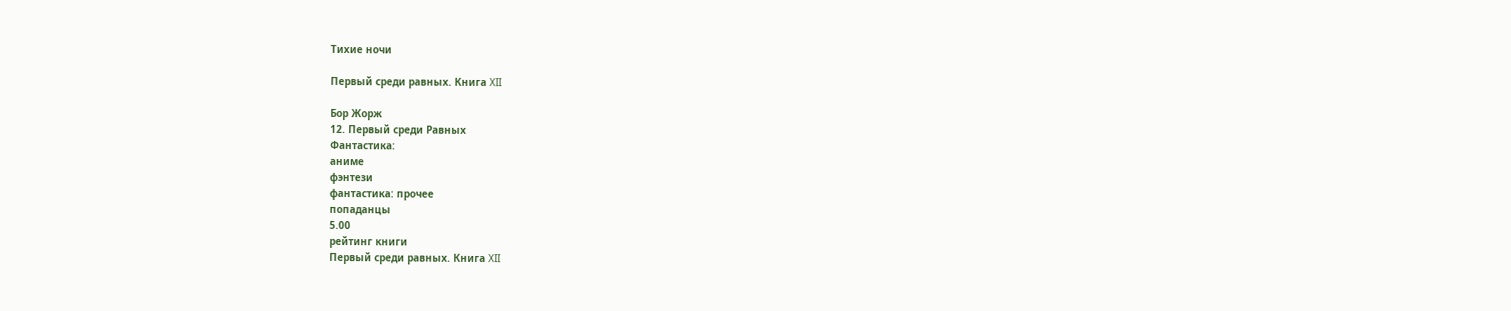Тихие ночи

Первый среди равных. Книга XII

Бор Жорж
12. Первый среди Равных
Фантастика:
аниме
фэнтези
фантастика: прочее
попаданцы
5.00
рейтинг книги
Первый среди равных. Книга XII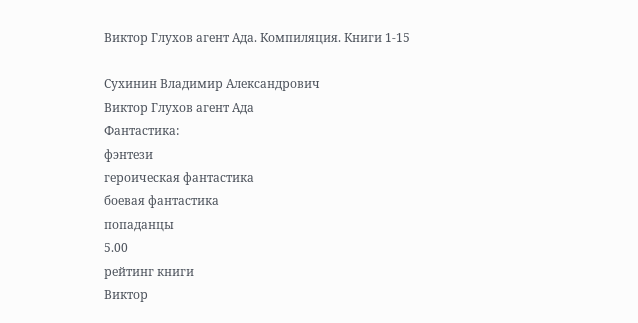Виктор Глухов агент Ада. Компиляция. Книги 1-15

Сухинин Владимир Александрович
Виктор Глухов агент Ада
Фантастика:
фэнтези
героическая фантастика
боевая фантастика
попаданцы
5.00
рейтинг книги
Виктор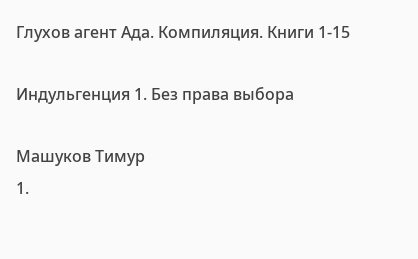Глухов агент Ада. Компиляция. Книги 1-15

Индульгенция 1. Без права выбора

Машуков Тимур
1.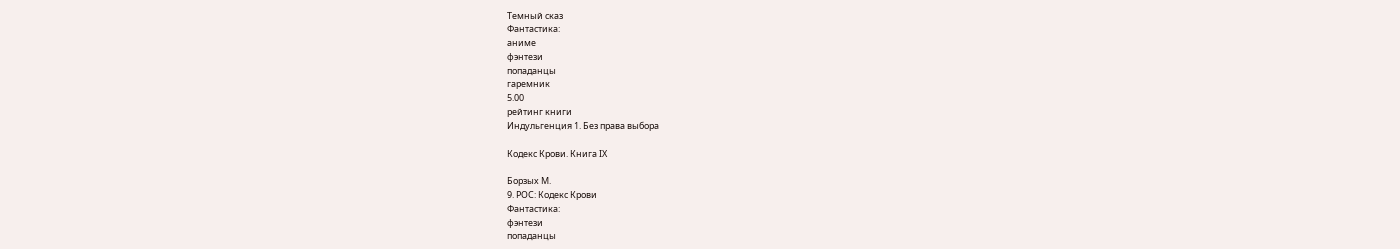Темный сказ
Фантастика:
аниме
фэнтези
попаданцы
гаремник
5.00
рейтинг книги
Индульгенция 1. Без права выбора

Кодекс Крови. Книга IХ

Борзых М.
9. РОС: Кодекс Крови
Фантастика:
фэнтези
попаданцы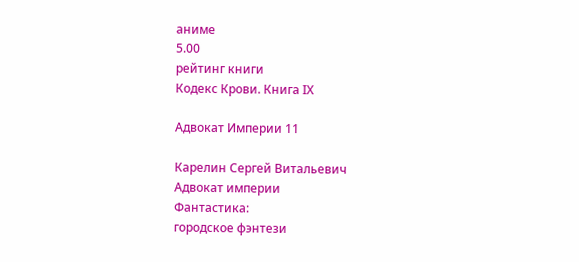аниме
5.00
рейтинг книги
Кодекс Крови. Книга IХ

Адвокат Империи 11

Карелин Сергей Витальевич
Адвокат империи
Фантастика:
городское фэнтези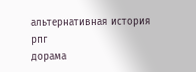альтернативная история
рпг
дорама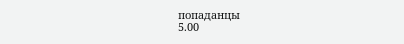попаданцы
5.00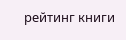рейтинг книги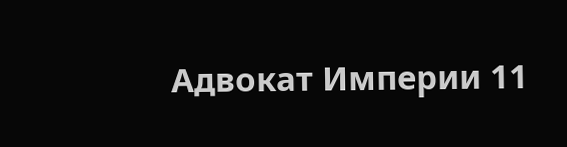Адвокат Империи 11